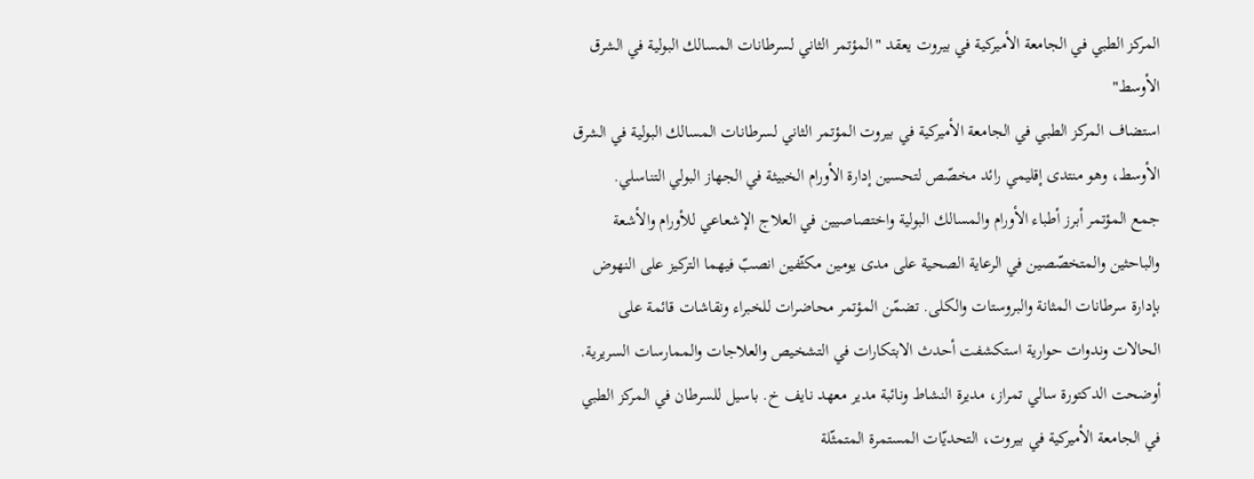المركز الطبي في الجامعة الأميركية في بيروت يعقد "المؤتمر الثاني لسرطانات المسالك البولية في الشرق الأوسط"
استضاف المركز الطبي في الجامعة الأميركية في بيروت المؤتمر الثاني لسرطانات المسالك البولية في الشرق الأوسط، وهو منتدى إقليمي رائد مخصّص لتحسين إدارة الأورام الخبيثة في الجهاز البولي التناسلي.
جمع المؤتمر أبرز أطباء الأورام والمسالك البولية واختصاصيين في العلاج الإشعاعي للأورام والأشعة والباحثين والمتخصّصين في الرعاية الصحية على مدى يومين مكثّفين انصبّ فيهما التركيز على النهوض بإدارة سرطانات المثانة والبروستات والكلى. تضمّن المؤتمر محاضرات للخبراء ونقاشات قائمة على الحالات وندوات حوارية استكشفت أحدث الابتكارات في التشخيص والعلاجات والممارسات السريرية.
أوضحت الدكتورة سالي تمراز، مديرة النشاط ونائبة مدير معهد نايف خ. باسيل للسرطان في المركز الطبي في الجامعة الأميركية في بيروت، التحديّات المستمرة المتمثّلة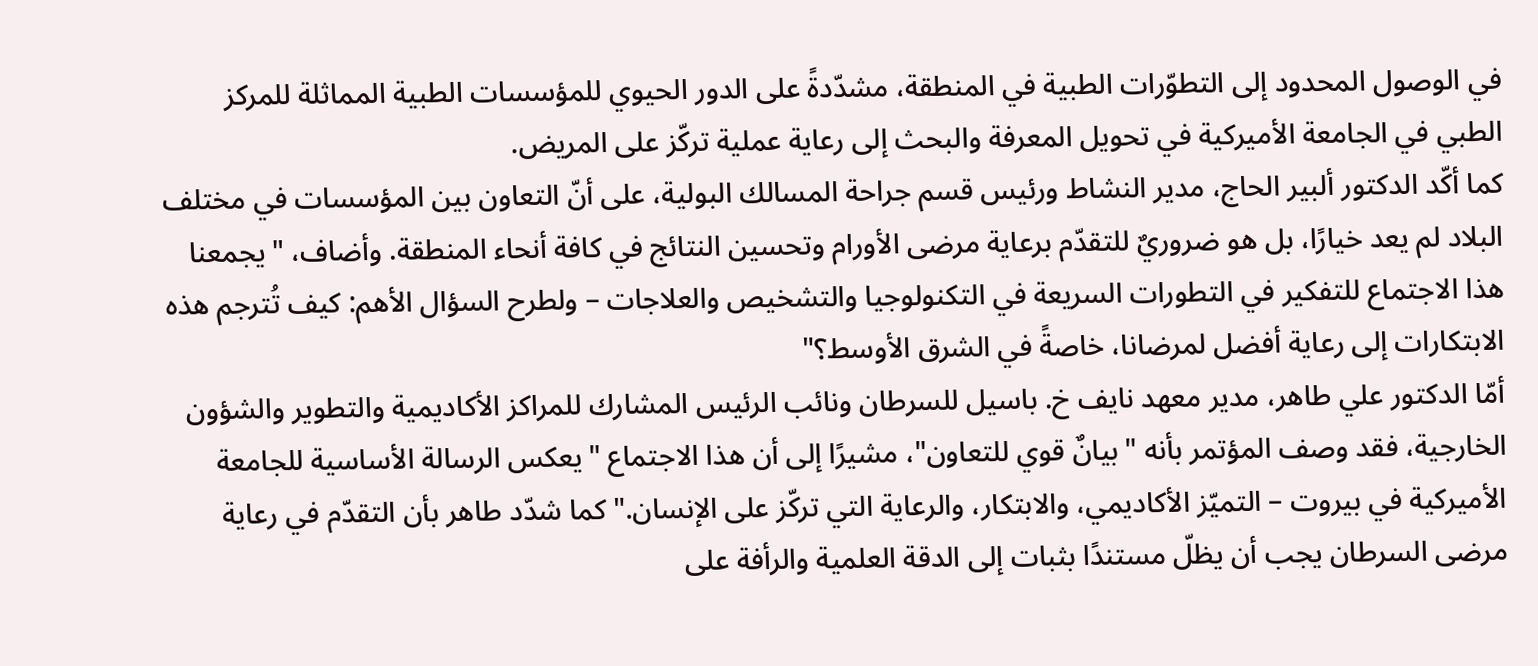في الوصول المحدود إلى التطوّرات الطبية في المنطقة، مشدّدةً على الدور الحيوي للمؤسسات الطبية المماثلة للمركز الطبي في الجامعة الأميركية في تحويل المعرفة والبحث إلى رعاية عملية تركّز على المريض.
كما أكّد الدكتور ألبير الحاج، مدير النشاط ورئيس قسم جراحة المسالك البولية، على أنّ التعاون بين المؤسسات في مختلف البلاد لم يعد خيارًا، بل هو ضروريٌ للتقدّم برعاية مرضى الأورام وتحسين النتائج في كافة أنحاء المنطقة. وأضاف، "يجمعنا هذا الاجتماع للتفكير في التطورات السريعة في التكنولوجيا والتشخيص والعلاجات – ولطرح السؤال الأهم: كيف تُترجم هذه الابتكارات إلى رعاية أفضل لمرضانا، خاصةً في الشرق الأوسط؟"
أمّا الدكتور علي طاهر، مدير معهد نايف خ. باسيل للسرطان ونائب الرئيس المشارك للمراكز الأكاديمية والتطوير والشؤون الخارجية، فقد وصف المؤتمر بأنه "بيانٌ قوي للتعاون"، مشيرًا إلى أن هذا الاجتماع "يعكس الرسالة الأساسية للجامعة الأميركية في بيروت – التميّز الأكاديمي، والابتكار، والرعاية التي تركّز على الإنسان." كما شدّد طاهر بأن التقدّم في رعاية مرضى السرطان يجب أن يظلّ مستندًا بثبات إلى الدقة العلمية والرأفة على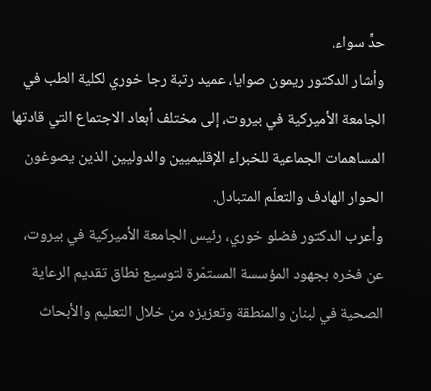حدٍّ سواء.
وأشار الدكتور ريمون صوايا، عميد رتبة رجا خوري لكلية الطب في الجامعة الأميركية في بيروت، إلى مختلف أبعاد الاجتماع التي قادتها المساهمات الجماعية للخبراء الإقليميين والدوليين الذين يصوغون الحوار الهادف والتعلّم المتبادل.
وأعرب الدكتور فضلو خوري، رئيس الجامعة الأميركية في بيروت، عن فخره بجهود المؤسسة المستمّرة لتوسيع نطاق تقديم الرعاية الصحية في لبنان والمنطقة وتعزيزه من خلال التعليم والأبحاث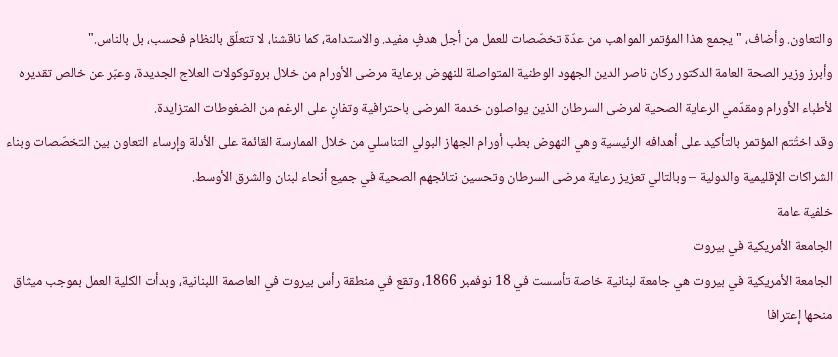والتعاون. وأضاف، "يجمع هذا المؤتمر المواهب من عدّة تخصّصات للعمل من أجل هدفٍ مفيد. والاستدامة، كما ناقشنا، لا تتعلّق بالنظام فحسب، بل بالناس."
وأبرز وزير الصحة العامة الدكتور ركان ناصر الدين الجهود الوطنية المتواصلة للنهوض برعاية مرضى الأورام من خلال بروتوكولات العلاج الجديدة، وعبّر عن خالص تقديره لأطباء الأورام ومقدّمي الرعاية الصحية لمرضى السرطان الذين يواصلون خدمة المرضى باحترافية وتفانٍ على الرغم من الضغوطات المتزايدة.
وقد اختُتم المؤتمر بالتأكيد على أهدافه الرئيسية وهي النهوض بطب أورام الجهاز البولي التناسلي من خلال الممارسة القائمة على الأدلة وإرساء التعاون بين التخصّصات وبناء الشراكات الإقليمية والدولية – وبالتالي تعزيز رعاية مرضى السرطان وتحسين نتائجهم الصحية في جميع أنحاء لبنان والشرق الأوسط.
خلفية عامة
الجامعة الأمريكية في بيروت
الجامعة الأمريكية في بيروت هي جامعة لبنانية خاصة تأسست في 18 نوفمبر 1866، وتقع في منطقة رأس بيروت في العاصمة اللبنانية، وبدأت الكلية العمل بموجب ميثاق منحها إعترافا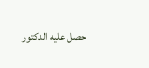حصل عليه الدكتور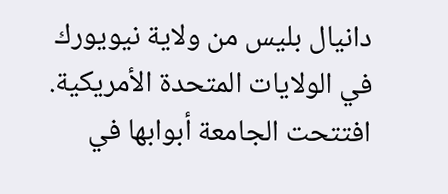دانيال بليس من ولاية نيويورك في الولايات المتحدة الأمريكية. افتتحت الجامعة أبوابها في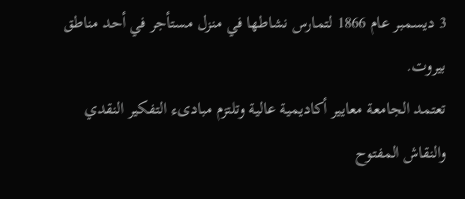3 ديسمبر عام 1866 لتمارس نشاطها في منزل مستأجر في أحد مناطق بيروت.
تعتمد الجامعة معايير أكاديمية عالية وتلتزم مبادىء التفكير النقدي والنقاش المفتوح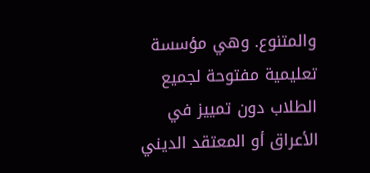والمتنوع. وهي مؤسسة تعليمية مفتوحة لجميع الطلاب دون تمييز في الأعراق أو المعتقد الديني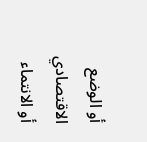أو الوضع الاقتصادي أو الانتماء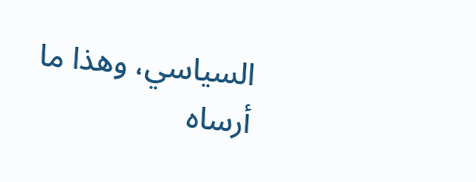السياسي، وهذا ما أرساه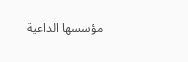مؤسسها الداعية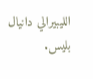الليبيرالي دانيال بليس.